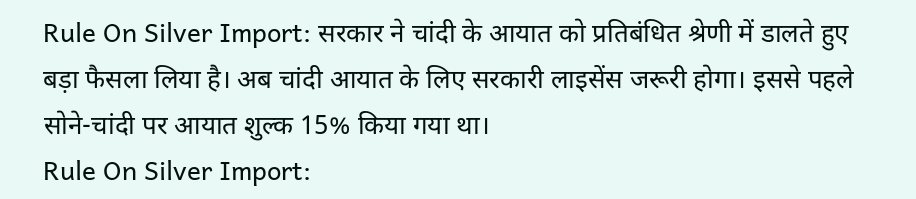Rule On Silver Import: सरकार ने चांदी के आयात को प्रतिबंधित श्रेणी में डालते हुए बड़ा फैसला लिया है। अब चांदी आयात के लिए सरकारी लाइसेंस जरूरी होगा। इससे पहले सोने-चांदी पर आयात शुल्क 15% किया गया था।
Rule On Silver Import: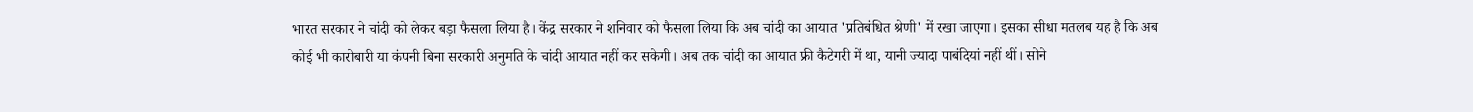भारत सरकार ने चांदी को लेकर बड़ा फैसला लिया है। केंद्र सरकार ने शनिवार को फैसला लिया कि अब चांदी का आयात 'प्रतिबंधित श्रेणी' में रखा जाएगा। इसका सीधा मतलब यह है कि अब कोई भी कारोबारी या कंपनी बिना सरकारी अनुमति के चांदी आयात नहीं कर सकेगी। अब तक चांदी का आयात फ्री कैटेगरी में था, यानी ज्यादा पाबंदियां नहीं थीं। सोने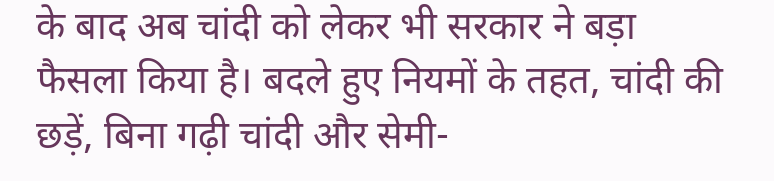के बाद अब चांदी को लेकर भी सरकार ने बड़ा फैसला किया है। बदले हुए नियमों के तहत, चांदी की छड़ें, बिना गढ़ी चांदी और सेमी-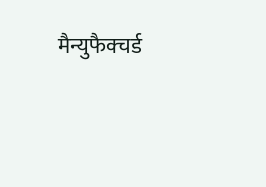मैन्युफैक्चर्ड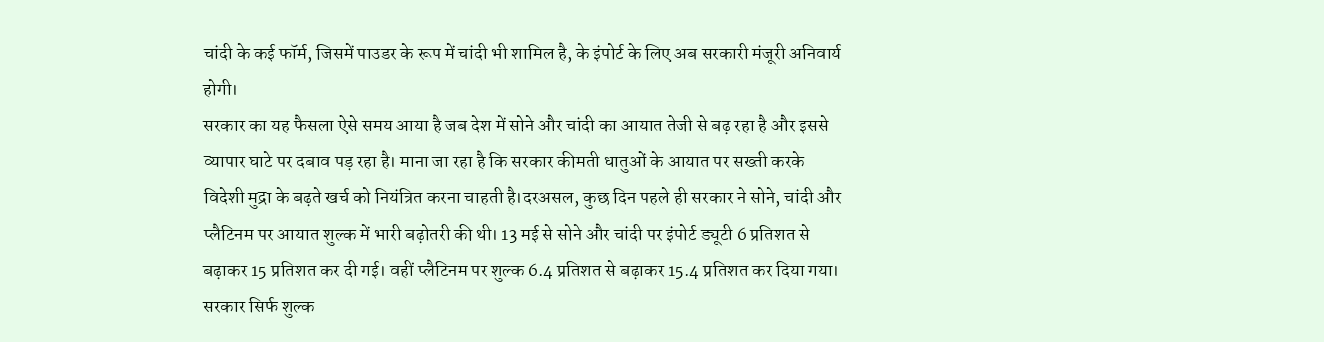चांदी के कई फॉर्म, जिसमें पाउडर के रूप में चांदी भी शामिल है, के इंपोर्ट के लिए अब सरकारी मंजूरी अनिवार्य होगी।
सरकार का यह फैसला ऐसे समय आया है जब देश में सोने और चांदी का आयात तेजी से बढ़ रहा है और इससे व्यापार घाटे पर दबाव पड़ रहा है। माना जा रहा है कि सरकार कीमती धातुओं के आयात पर सख्ती करके विदेशी मुद्रा के बढ़ते खर्च को नियंत्रित करना चाहती है।दरअसल, कुछ दिन पहले ही सरकार ने सोने, चांदी और प्लैटिनम पर आयात शुल्क में भारी बढ़ोतरी की थी। 13 मई से सोने और चांदी पर इंपोर्ट ड्यूटी 6 प्रतिशत से बढ़ाकर 15 प्रतिशत कर दी गई। वहीं प्लैटिनम पर शुल्क 6.4 प्रतिशत से बढ़ाकर 15.4 प्रतिशत कर दिया गया।
सरकार सिर्फ शुल्क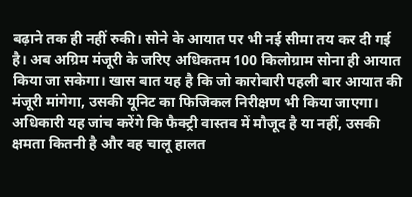बढ़ाने तक ही नहीं रुकी। सोने के आयात पर भी नई सीमा तय कर दी गई है। अब अग्रिम मंजूरी के जरिए अधिकतम 100 किलोग्राम सोना ही आयात किया जा सकेगा। खास बात यह है कि जो कारोबारी पहली बार आयात की मंजूरी मांगेगा, उसकी यूनिट का फिजिकल निरीक्षण भी किया जाएगा। अधिकारी यह जांच करेंगे कि फैक्ट्री वास्तव में मौजूद है या नहीं, उसकी क्षमता कितनी है और वह चालू हालत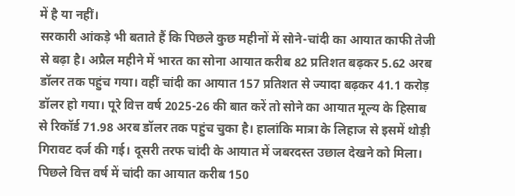में है या नहीं।
सरकारी आंकड़े भी बताते हैं कि पिछले कुछ महीनों में सोने-चांदी का आयात काफी तेजी से बढ़ा है। अप्रैल महीने में भारत का सोना आयात करीब 82 प्रतिशत बढ़कर 5.62 अरब डॉलर तक पहुंच गया। वहीं चांदी का आयात 157 प्रतिशत से ज्यादा बढ़कर 41.1 करोड़ डॉलर हो गया। पूरे वित्त वर्ष 2025-26 की बात करें तो सोने का आयात मूल्य के हिसाब से रिकॉर्ड 71.98 अरब डॉलर तक पहुंच चुका है। हालांकि मात्रा के लिहाज से इसमें थोड़ी गिरावट दर्ज की गई। दूसरी तरफ चांदी के आयात में जबरदस्त उछाल देखने को मिला। पिछले वित्त वर्ष में चांदी का आयात करीब 150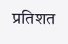प्रतिशत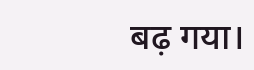बढ़ गया।